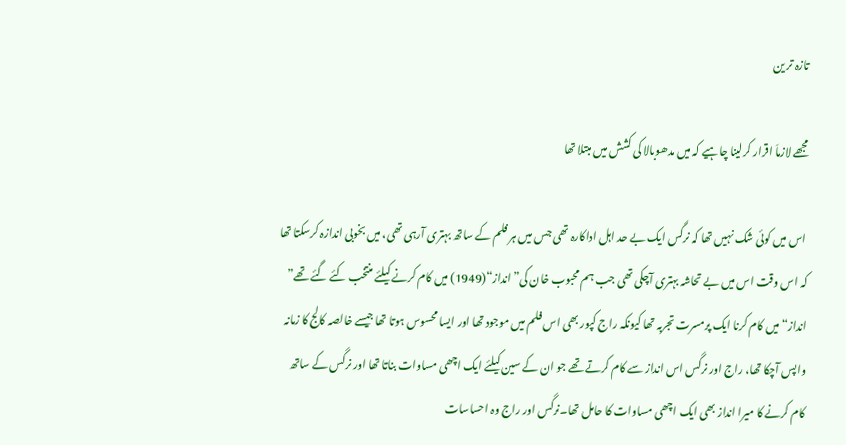تازہ تر ین

مجھے لازماَ اقرار کرلینا چاہیے کہ میں مدھوبالا کی کشش میں مبتلا تھا

 اس میں کوئی شک نہیں تھا کہ نرگس ایک بے حد اہل اداکارہ تھی جس میں ہر فلم کے ساتھ بہتری آرہی تھی، میں بخوبی اندازہ کرسکتا تھا کہ اس وقت اس میں بے تحاشہ بہتری آچکی تھی جب ہم محبوب خان کی” انداز“(1949) میں کام کرنے کیلئے منتخب کئے گئے تھے” انداز“ میں کام کرنا ایک پرمسرت تجربہ تھا کیونکہ راج کپور بھی اس فلم میں موجود تھا اور ایسا محسوس ہوتا تھا جیسے خالصہ کالج کا زمانہ واپس آچکا تھا، راج اور نرگس اس انداز سے کام کرتے تھے جو ان کے سین کیلئے ایک اچھی مساوات بناتا تھا اور نرگس کے ساتھ کام کرنے کا میرا انداز بھی ایک اچھی مساوات کا حامل تھا۔نرگس اور راج وہ احساسات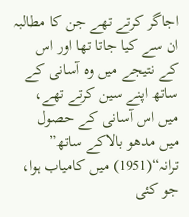اجاگر کرتے تھے جن کا مطالبہ ان سے کیا جاتا تھا اور اس کے نتیجے میں وہ آسانی کے ساتھ اپنے سین کرتے تھے، میں اس آسانی کے حصول میں مدھو بالاکے ساتھ” ترانہ“(1951) میں کامیاب ہوا، جو کئی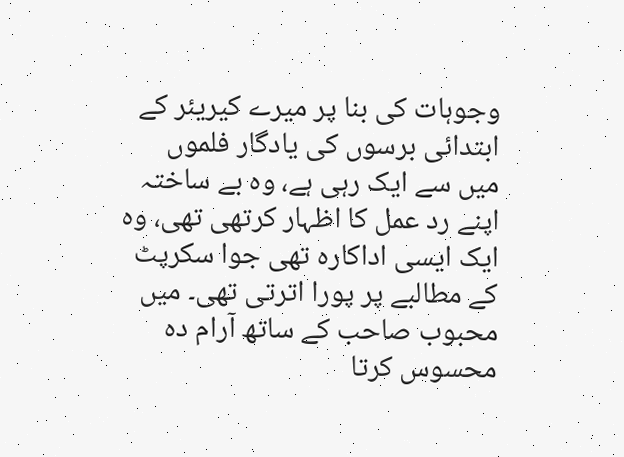وجوہات کی بنا پر میرے کیریئر کے ابتدائی برسوں کی یادگار فلموں میں سے ایک رہی ہے، وہ بے ساختہ اپنے رد عمل کا اظہار کرتھی تھی، وہ ایک ایسی اداکارہ تھی جوا سکرپٹ کے مطالبے پر پورا اترتی تھی۔ میں محبوب صاحب کے ساتھ آرام دہ محسوس کرتا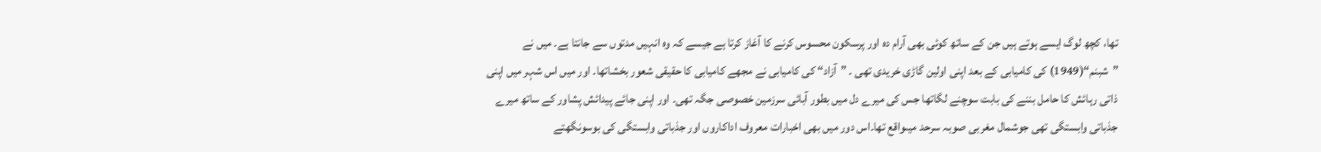تھا، کچھ لوگ ایسے ہوتے ہیں جن کے ساتھ کوئی بھی آرام دہ اور پرسکون محسوس کرنے کا آغاز کرتا ہے جیسے کہ وہ انہیں مدتوں سے جانتا ہے۔ میں نے ”شبنم“(1949) کی کامیابی کے بعد اپنی اولین گاڑی خریدی تھی ۔ ”آزاد“ کی کامیابی نے مجھے کامیابی کا حقیقی شعور بخشاتھا۔ اور میں اس شہر میں اپنی ذاتی رہائش کا حامل بننے کی بابت سوچنے لگاتھا جس کی میرے دل میں بطور آبائی سرزمین خصوصی جگہ تھی۔ اور اپنی جائے پیدائش پشاور کے ساتھ میرے جذباتی وابستگی تھی جوشمال مغربی صوبہ سرحد میںواقع تھا۔اس دور میں بھی اخبارات معروف اداکاروں اور جذباتی وابستگی کی بوسونگھتے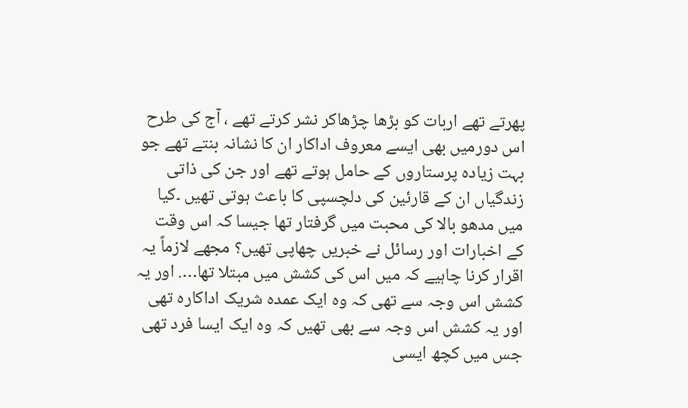پھرتے تھے اربات کو بڑھا چڑھاکر نشر کرتے تھے ، آج کی طرح اس دورمیں بھی ایسے معروف اداکار ان کا نشانہ بنتے تھے جو بہت زیادہ پرستاروں کے حامل ہوتے تھے اور جن کی ذاتی زندگیاں ان کے قارئین کی دلچسپی کا باعث ہوتی تھیں ۔کیا میں مدھو بالا کی محبت میں گرفتار تھا جیسا کہ اس وقت کے اخبارات اور رسائل نے خبریں چھاپی تھیں؟ مجھے لازماً یہ اقرار کرنا چاہیے کہ میں اس کی کشش میں مبتلا تھا…. اور یہ کشش اس وجہ سے تھی کہ وہ ایک عمدہ شریک اداکارہ تھی اور یہ کشش اس وجہ سے بھی تھیں کہ وہ ایک ایسا فرد تھی جس میں کچھ ایسی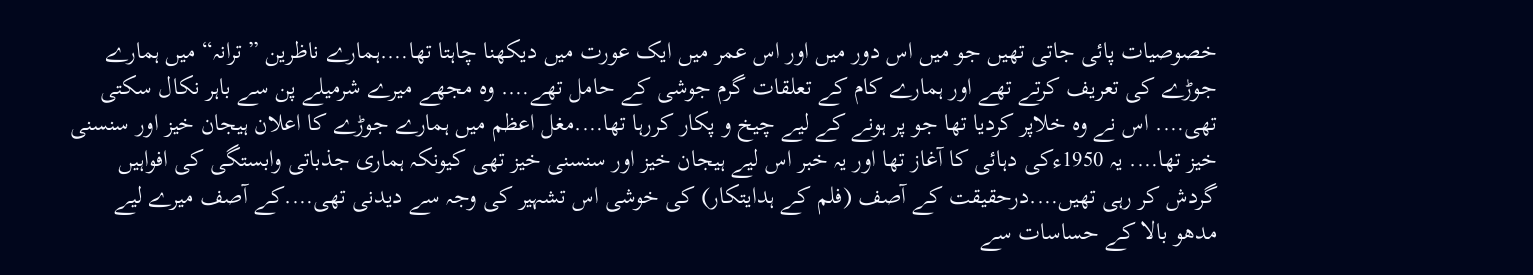خصوصیات پائی جاتی تھیں جو میں اس دور میں اور اس عمر میں ایک عورت میں دیکھنا چاہتا تھا….ہمارے ناظرین ”ترانہ“ میں ہمارے جوڑے کی تعریف کرتے تھے اور ہمارے کام کے تعلقات گرم جوشی کے حامل تھے…. وہ مجھے میرے شرمیلے پن سے باہر نکال سکتی تھی…. اس نے وہ خلاپر کردیا تھا جو پر ہونے کے لیے چیخ و پکار کررہا تھا….مغل اعظم میں ہمارے جوڑے کا اعلان ہیجان خیز اور سنسنی خیز تھا…. یہ 1950ءکی دہائی کا آغاز تھا اور یہ خبر اس لیے ہیجان خیز اور سنسنی خیز تھی کیونکہ ہماری جذباتی وابستگی کی افواہیں گردش کر رہی تھیں….درحقیقت کے آصف (فلم کے ہدایتکار) کی خوشی اس تشہیر کی وجہ سے دیدنی تھی….کے آصف میرے لیے مدھو بالا کے حساسات سے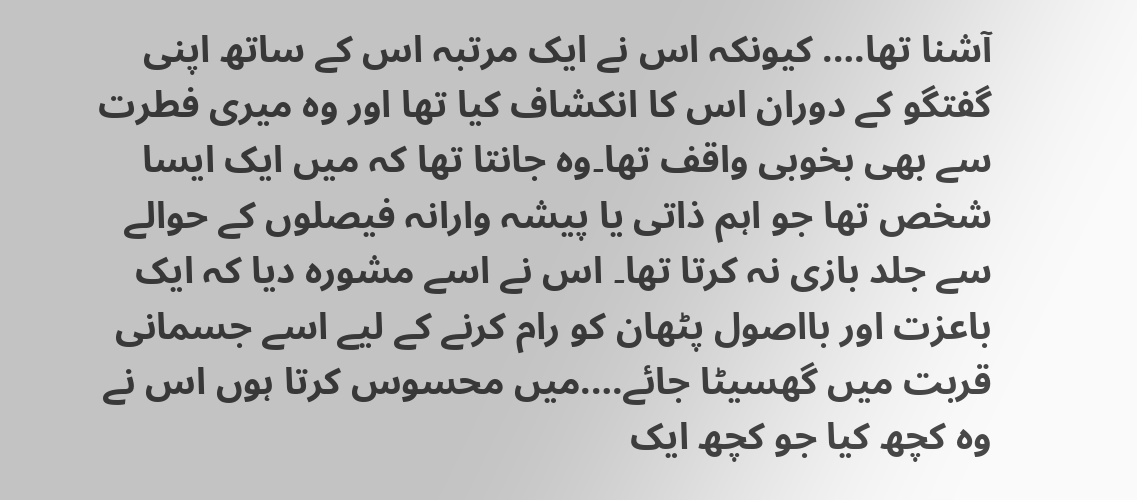آشنا تھا…. کیونکہ اس نے ایک مرتبہ اس کے ساتھ اپنی گفتگو کے دوران اس کا انکشاف کیا تھا اور وہ میری فطرت سے بھی بخوبی واقف تھا۔وہ جانتا تھا کہ میں ایک ایسا شخص تھا جو اہم ذاتی یا پیشہ وارانہ فیصلوں کے حوالے سے جلد بازی نہ کرتا تھا۔ اس نے اسے مشورہ دیا کہ ایک باعزت اور بااصول پٹھان کو رام کرنے کے لیے اسے جسمانی قربت میں گھسیٹا جائے….میں محسوس کرتا ہوں اس نے وہ کچھ کیا جو کچھ ایک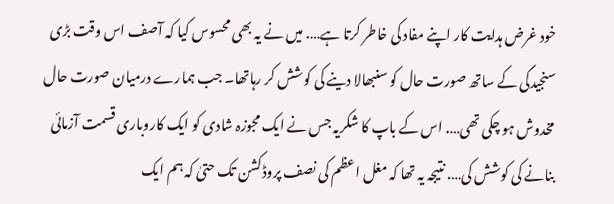خود غرض ہدایت کار اپنے مفاد کی خاطر کرتا ہے…. میں نے یہ بھی محسوس کیا کہ آصف اس وقت بڑی سنجیدگی کے ساتھ صورت حال کو سنبھالا دینے کی کوشش کر رہاتھا۔ جب ہمارے درمیان صورت حال مخدوش ہو چکی تھی…. اس کے باپ کا شکریہ جس نے ایک مجوزہ شادی کو ایک کاروباری قسمت آزمائی بنانے کی کوشش کی…. نتیجہ یہ تھا کہ مغل اعظم کی نصف پروڈکشن تک حتیٰ کہ ہم ایک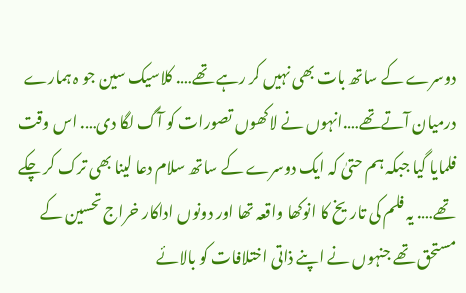دوسرے کے ساتھ بات بھی نہیں کر رہے تھے…. کلاسیک سین جو ہ ہمارے درمیان آتےتھے….انہوں نے لاکھوں تصورات کو آگ لگا دی…. اس وقت فلمایا گیا جبکہ ہم حتیٰ کہ ایک دوسرے کے ساتھ سلام دعا لینا بھی ترک کر چکے تھے…. یہ فلم کی تاریخ کا انوکھا واقعہ تھا اور دونوں اداکار خراج تحسین کے مستحق تھے جنہوں نے اپنے ذاتی اختلافات کو بالائے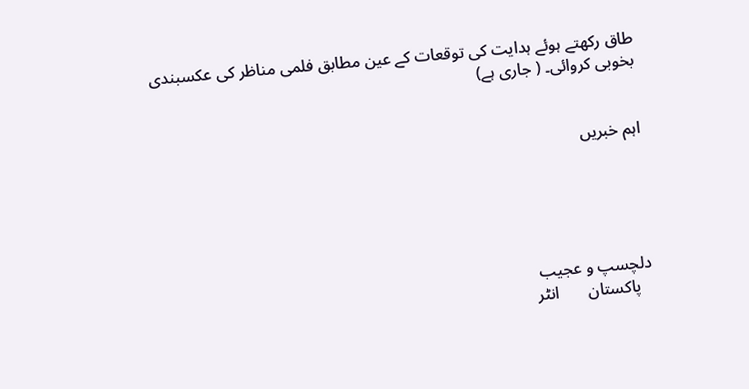طاق رکھتے ہوئے ہدایت کی توقعات کے عین مطابق فلمی مناظر کی عکسبندی بخوبی کروائی۔ ( جاری ہے)


اہم خبریں





دلچسپ و عجیب
   پاکستان       انٹر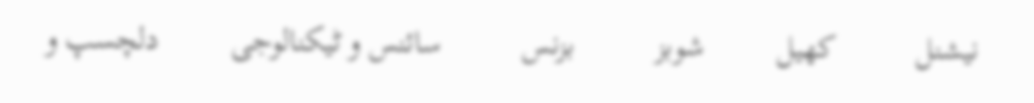نیشنل          کھیل         شوبز          بزنس          سائنس و ٹیکنالوجی         دلچسپ و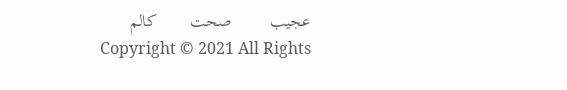عجیب         صحت        کالم
Copyright © 2021 All Rights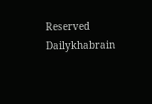Reserved Dailykhabrain